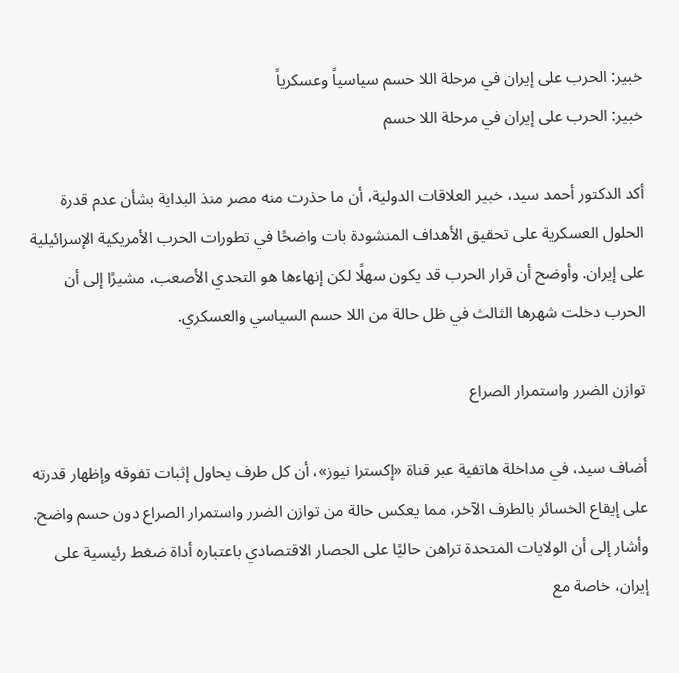خبير: الحرب على إيران في مرحلة اللا حسم سياسياً وعسكرياً
خبير: الحرب على إيران في مرحلة اللا حسم

أكد الدكتور أحمد سيد، خبير العلاقات الدولية، أن ما حذرت منه مصر منذ البداية بشأن عدم قدرة الحلول العسكرية على تحقيق الأهداف المنشودة بات واضحًا في تطورات الحرب الأمريكية الإسرائيلية على إيران. وأوضح أن قرار الحرب قد يكون سهلًا لكن إنهاءها هو التحدي الأصعب، مشيرًا إلى أن الحرب دخلت شهرها الثالث في ظل حالة من اللا حسم السياسي والعسكري.

توازن الضرر واستمرار الصراع

أضاف سيد، في مداخلة هاتفية عبر قناة «إكسترا نيوز»، أن كل طرف يحاول إثبات تفوقه وإظهار قدرته على إيقاع الخسائر بالطرف الآخر، مما يعكس حالة من توازن الضرر واستمرار الصراع دون حسم واضح. وأشار إلى أن الولايات المتحدة تراهن حاليًا على الحصار الاقتصادي باعتباره أداة ضغط رئيسية على إيران، خاصة مع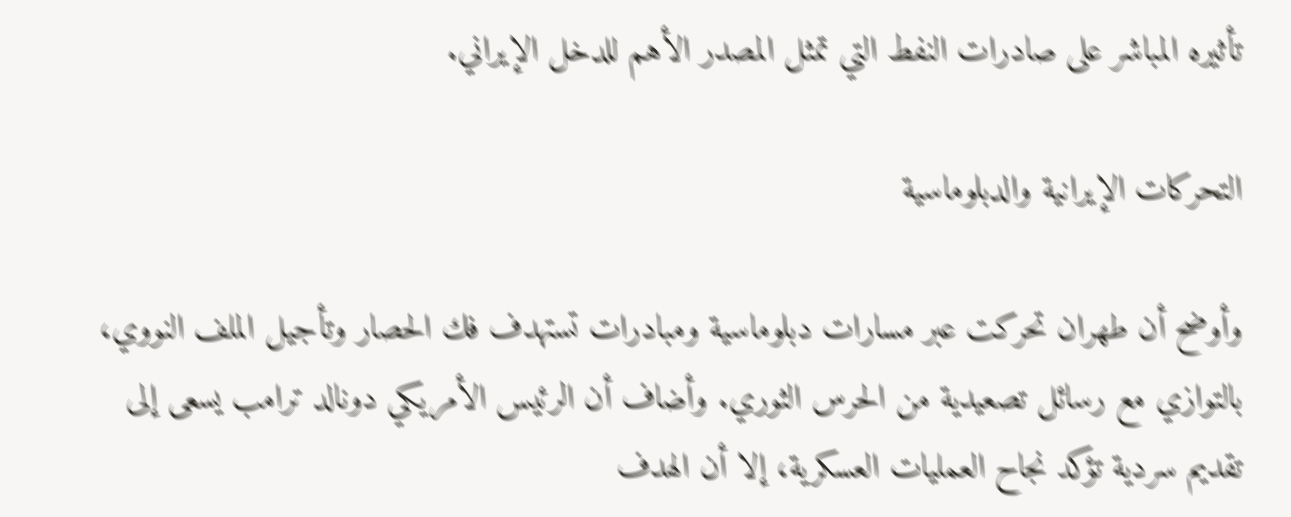تأثيره المباشر على صادرات النفط التي تمثل المصدر الأهم للدخل الإيراني.

التحركات الإيرانية والدبلوماسية

وأوضح أن طهران تحركت عبر مسارات دبلوماسية ومبادرات تستهدف فك الحصار وتأجيل الملف النووي، بالتوازي مع رسائل تصعيدية من الحرس الثوري. وأضاف أن الرئيس الأمريكي دونالد ترامب يسعى إلى تقديم سردية تؤكد نجاح العمليات العسكرية، إلا أن الهدف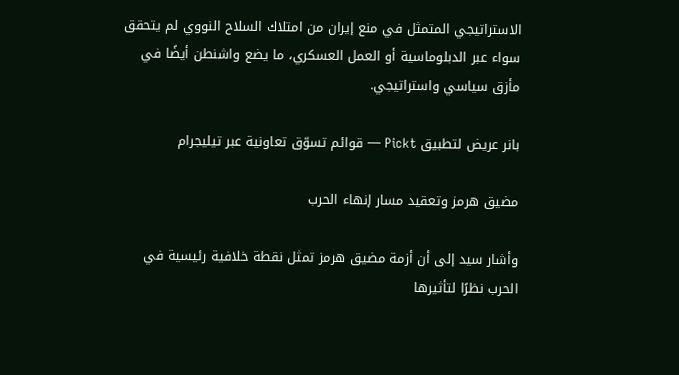الاستراتيجي المتمثل في منع إيران من امتلاك السلاح النووي لم يتحقق سواء عبر الدبلوماسية أو العمل العسكري، ما يضع واشنطن أيضًا في مأزق سياسي واستراتيجي.

بانر عريض لتطبيق Pickt — قوائم تسوّق تعاونية عبر تيليجرام

مضيق هرمز وتعقيد مسار إنهاء الحرب

وأشار سيد إلى أن أزمة مضيق هرمز تمثل نقطة خلافية رئيسية في الحرب نظرًا لتأثيرها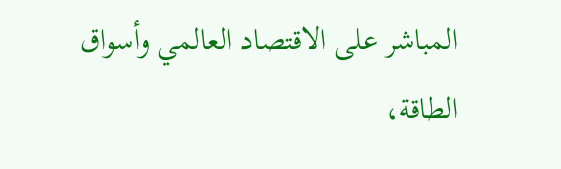المباشر على الاقتصاد العالمي وأسواق الطاقة،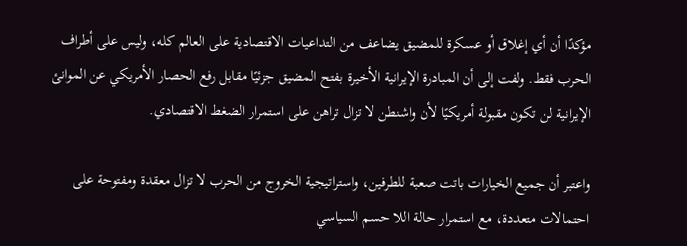مؤكدًا أن أي إغلاق أو عسكرة للمضيق يضاعف من التداعيات الاقتصادية على العالم كله، وليس على أطراف الحرب فقط. ولفت إلى أن المبادرة الإيرانية الأخيرة بفتح المضيق جزئيًا مقابل رفع الحصار الأمريكي عن الموانئ الإيرانية لن تكون مقبولة أمريكيًا لأن واشنطن لا تزال تراهن على استمرار الضغط الاقتصادي.

واعتبر أن جميع الخيارات باتت صعبة للطرفين، واستراتيجية الخروج من الحرب لا تزال معقدة ومفتوحة على احتمالات متعددة، مع استمرار حالة اللا حسم السياسي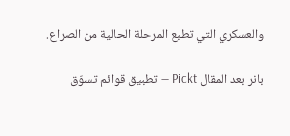والعسكري التي تطبع المرحلة الحالية من الصراع.

بانر بعد المقال Pickt — تطبيق قوائم تسوّق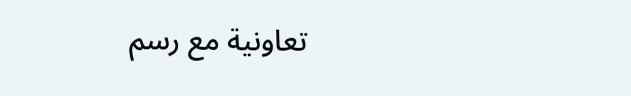تعاونية مع رسم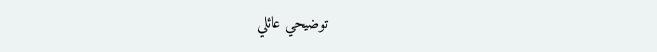توضيحي عائلي